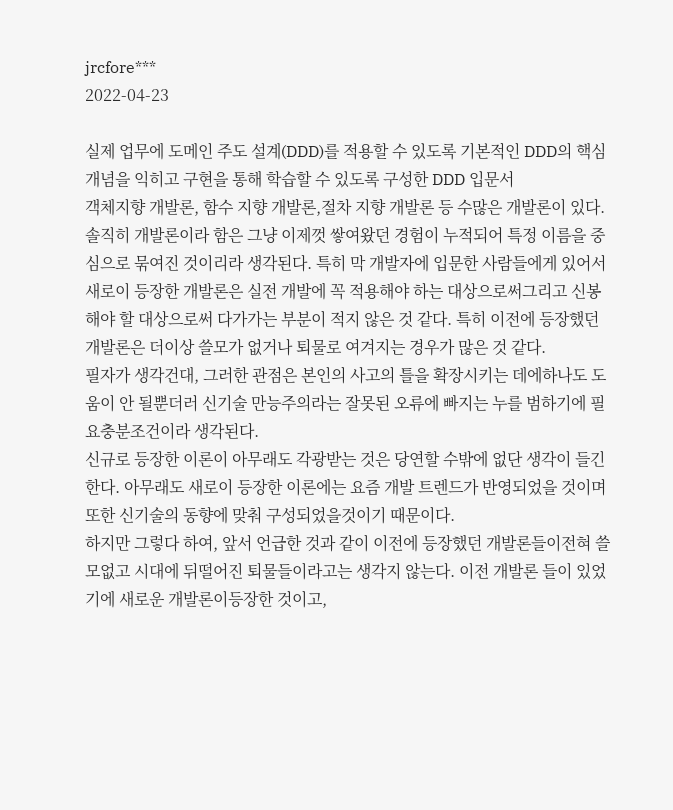jrcfore***
2022-04-23

실제 업무에 도메인 주도 설계(DDD)를 적용할 수 있도록 기본적인 DDD의 핵심 개념을 익히고 구현을 통해 학습할 수 있도록 구성한 DDD 입문서
객체지향 개발론, 함수 지향 개발론,절차 지향 개발론 등 수많은 개발론이 있다.
솔직히 개발론이라 함은 그냥 이제껏 쌓여왔던 경험이 누적되어 특정 이름을 중심으로 묶여진 것이리라 생각된다. 특히 막 개발자에 입문한 사람들에게 있어서 새로이 등장한 개발론은 실전 개발에 꼭 적용해야 하는 대상으로써그리고 신봉해야 할 대상으로써 다가가는 부분이 적지 않은 것 같다. 특히 이전에 등장했던 개발론은 더이상 쓸모가 없거나 퇴물로 여겨지는 경우가 많은 것 같다.
필자가 생각건대, 그러한 관점은 본인의 사고의 틀을 확장시키는 데에하나도 도움이 안 될뿐더러 신기술 만능주의라는 잘못된 오류에 빠지는 누를 범하기에 필요충분조건이라 생각된다.
신규로 등장한 이론이 아무래도 각광받는 것은 당연할 수밖에 없단 생각이 들긴 한다. 아무래도 새로이 등장한 이론에는 요즘 개발 트렌드가 반영되었을 것이며 또한 신기술의 동향에 맞춰 구성되었을것이기 때문이다.
하지만 그렇다 하여, 앞서 언급한 것과 같이 이전에 등장했던 개발론들이전혀 쓸모없고 시대에 뒤떨어진 퇴물들이라고는 생각지 않는다. 이전 개발론 들이 있었기에 새로운 개발론이등장한 것이고,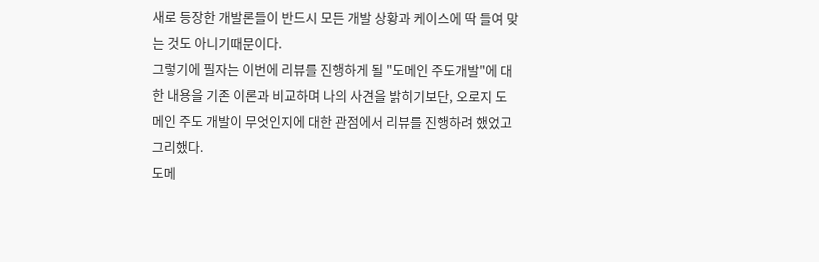새로 등장한 개발론들이 반드시 모든 개발 상황과 케이스에 딱 들여 맞는 것도 아니기때문이다.
그렇기에 필자는 이번에 리뷰를 진행하게 될 "도메인 주도개발"에 대한 내용을 기존 이론과 비교하며 나의 사견을 밝히기보단, 오로지 도메인 주도 개발이 무엇인지에 대한 관점에서 리뷰를 진행하려 했었고 그리했다.
도메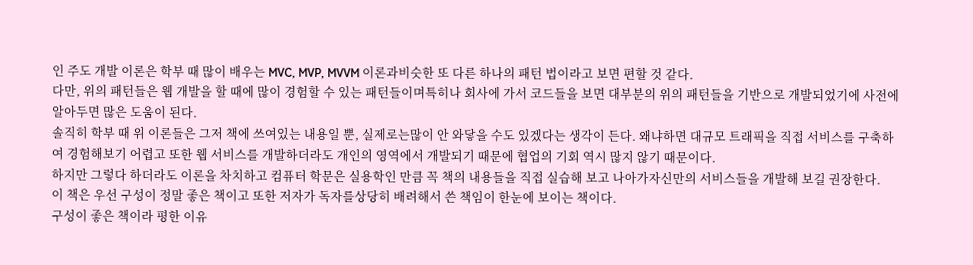인 주도 개발 이론은 학부 때 많이 배우는 MVC, MVP, MVVM 이론과비슷한 또 다른 하나의 패턴 법이라고 보면 편할 것 같다.
다만, 위의 패턴들은 웹 개발을 할 때에 많이 경험할 수 있는 패턴들이며특히나 회사에 가서 코드들을 보면 대부분의 위의 패턴들을 기반으로 개발되었기에 사전에 알아두면 많은 도움이 된다.
솔직히 학부 때 위 이론들은 그저 책에 쓰여있는 내용일 뿐, 실제로는많이 안 와닿을 수도 있겠다는 생각이 든다. 왜냐하면 대규모 트래픽을 직접 서비스를 구축하여 경험해보기 어렵고 또한 웹 서비스를 개발하더라도 개인의 영역에서 개발되기 때문에 협업의 기회 역시 많지 않기 때문이다.
하지만 그렇다 하더라도 이론을 차치하고 컴퓨터 학문은 실용학인 만큼 꼭 책의 내용들을 직접 실습해 보고 나아가자신만의 서비스들을 개발해 보길 권장한다.
이 책은 우선 구성이 정말 좋은 책이고 또한 저자가 독자를상당히 배려해서 쓴 책임이 한눈에 보이는 책이다.
구성이 좋은 책이라 평한 이유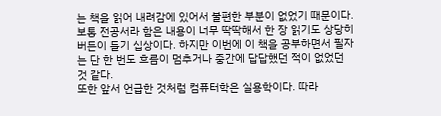는 책을 읽어 내려감에 있어서 불편한 부분이 없었기 때문이다. 보통 전공서라 함은 내용이 너무 딱딱해서 한 장 읽기도 상당히 버든이 들기 십상이다. 하지만 이번에 이 책을 공부하면서 필자는 단 한 번도 흐름이 멈추거나 중간에 답답했던 적이 없었던 것 같다.
또한 앞서 언급한 것처럼 컴퓨터학은 실용학이다. 따라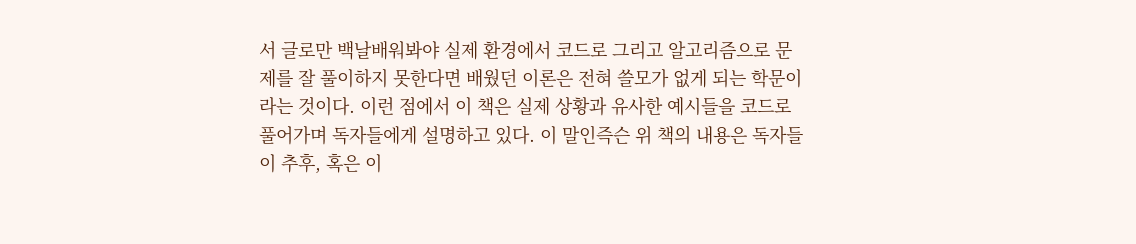서 글로만 백날배워봐야 실제 환경에서 코드로 그리고 알고리즘으로 문제를 잘 풀이하지 못한다면 배웠던 이론은 전혀 쓸모가 없게 되는 학문이라는 것이다. 이런 점에서 이 책은 실제 상황과 유사한 예시들을 코드로 풀어가며 독자들에게 설명하고 있다. 이 말인즉슨 위 책의 내용은 독자들이 추후, 혹은 이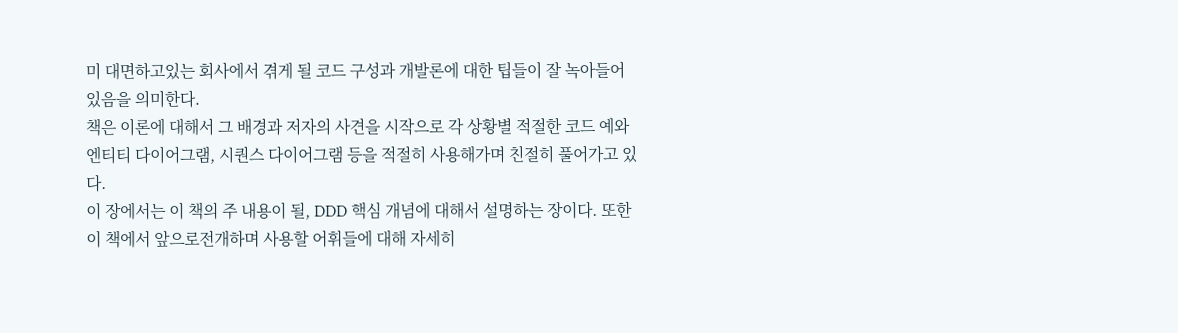미 대면하고있는 회사에서 겪게 될 코드 구성과 개발론에 대한 팁들이 잘 녹아들어 있음을 의미한다.
책은 이론에 대해서 그 배경과 저자의 사견을 시작으로 각 상황별 적절한 코드 예와 엔티티 다이어그램, 시퀀스 다이어그램 등을 적절히 사용해가며 친절히 풀어가고 있다.
이 장에서는 이 책의 주 내용이 될, DDD 핵심 개념에 대해서 설명하는 장이다. 또한 이 책에서 앞으로전개하며 사용할 어휘들에 대해 자세히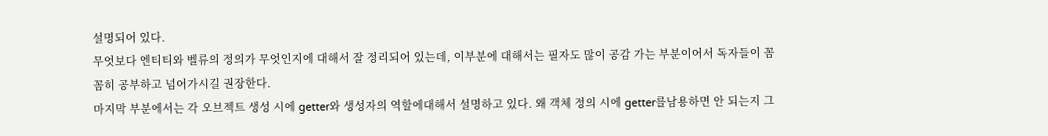설명되어 있다.
무엇보다 엔티티와 벨류의 정의가 무엇인지에 대해서 잘 정리되어 있는데, 이부분에 대해서는 필자도 많이 공감 가는 부분이어서 독자들이 꼼꼼히 공부하고 넘어가시길 권장한다.
마지막 부분에서는 각 오브젝트 생성 시에 getter와 생성자의 역할에대해서 설명하고 있다. 왜 객체 정의 시에 getter를남용하면 안 되는지 그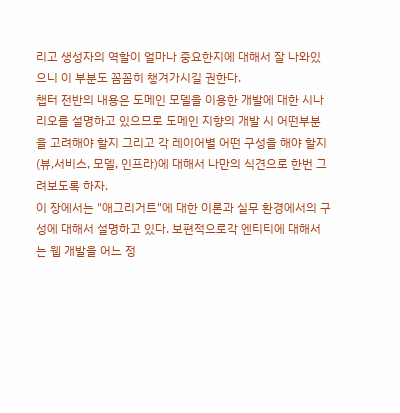리고 생성자의 역할이 얼마나 중요한지에 대해서 잘 나와있으니 이 부분도 꼼꼼히 챙겨가시길 권한다.
챕터 전반의 내용은 도메인 모델을 이용한 개발에 대한 시나리오를 설명하고 있으므로 도메인 지향의 개발 시 어떤부분을 고려해야 할지 그리고 각 레이어별 어떤 구성을 해야 할지 (뷰,서비스, 모델, 인프라)에 대해서 나만의 식견으로 한번 그려보도록 하자.
이 장에서는 "애그리거트"에 대한 이론과 실무 환경에서의 구성에 대해서 설명하고 있다. 보편적으로각 엔티티에 대해서는 웹 개발을 어느 정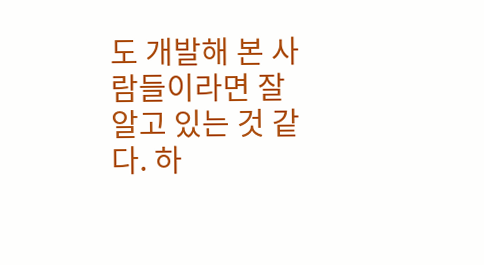도 개발해 본 사람들이라면 잘 알고 있는 것 같다. 하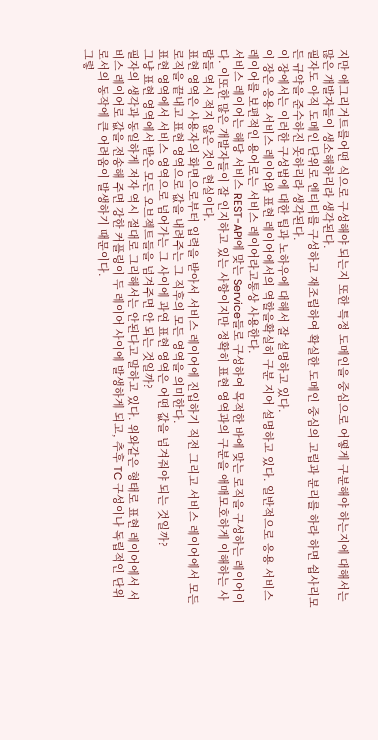지만 애그리거트를어떤 식으로 구성해야 되는지 또한 특정 도메인을 중심으로 어떻게 구분해야 하는지에 대해서는 많은 개발자들이 생소해하리라 생각된다.
필자도 아직 도메인 단위로 엔티티를 구성하고 재조립하여 확실한 도메인 중심의 고립과 분리를 하라 하면 쉽사리모든 규약을 준수하진 못하리라 생각된다.
이 장에서는 이러한 구성법에 대한 팁과 노하우에 대해서 잘 설명하고 있다.
이 장은 응용 서비스 레이어와 표현 레이어에서의 역할을확실히 구분 지어 설명하고 있다. 일반적으로 응용 서비스 레이어를 보편적인 용어로는 서비스 레이어라고통상 사용한다.
서비스 레이어는 해당 서비스 REST-API에 맞는 Service들로 구성하여 목적한 바에 맞는 로직을 구성하는 레이어이다. 이또한 많은 개발자들이 잘 인지하고 있는 사항이지만 정확히 표현 영역과의 구분을 애매모호하게 이해하는 사람들 역시 적지 않은 것이 현실이다.
표현 영역은 사용자의 화면으로부터 입력을 받아서 서비스 레이어에 진입하기 직전 그리고 서비스 레이어에서 모든로직을 끝내고 표현 영역으로 값을 내려주는 그 직후의 모든 영역을 의미한다.
표현 영역에서 서비스 영역으로 넘어가는 그 사이에 과연 표현 영역은 어떤 값을 넘겨줘야 되는 것일까?
그냥 표현 영역에서 받은 모든 오브젝트들을 넘겨주면 안 되는 것일까?
필자의 생각과 동일하게 저자 역시 절대로 그리해서는 안된다고 말하고 있다. 위와같은 형태로 표현 레이어에서 서비스 레이어로 값을 전송해 주면 강한 커플링이 두 레이어 사이에 발생하게 되고, 추후 TC 구성이나 독립적인 단위로서의 동작에 큰 어려움이 발생하기 때문이다.
그렇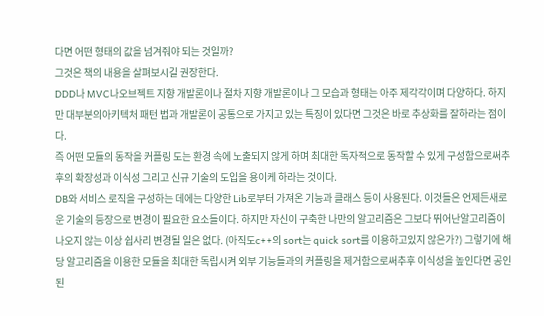다면 어떤 형태의 값을 넘겨줘야 되는 것일까?
그것은 책의 내용을 살펴보시길 권장한다.
DDD나 MVC나오브젝트 지향 개발론이나 절차 지향 개발론이나 그 모습과 형태는 아주 제각각이며 다양하다. 하지만 대부분의아키텍처 패턴 법과 개발론이 공통으로 가지고 있는 특징이 있다면 그것은 바로 추상화를 잘하라는 점이다.
즉 어떤 모듈의 동작을 커플링 도는 환경 속에 노출되지 않게 하며 최대한 독자적으로 동작할 수 있게 구성함으로써추후의 확장성과 이식성 그리고 신규 기술의 도입을 용이케 하라는 것이다.
DB와 서비스 로직을 구성하는 데에는 다양한 Lib로부터 가져온 기능과 클래스 등이 사용된다. 이것들은 언제든새로운 기술의 등장으로 변경이 필요한 요소들이다. 하지만 자신이 구축한 나만의 알고리즘은 그보다 뛰어난알고리즘이 나오지 않는 이상 쉽사리 변경될 일은 없다. (아직도c++의 sort는 quick sort를 이용하고있지 않은가?) 그렇기에 해당 알고리즘을 이용한 모듈을 최대한 독립시켜 외부 기능들과의 커플링을 제거함으로써추후 이식성을 높인다면 공인된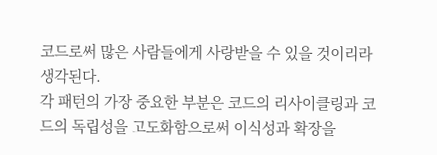코드로써 많은 사람들에게 사랑받을 수 있을 것이리라 생각된다.
각 패턴의 가장 중요한 부분은 코드의 리사이클링과 코드의 독립성을 고도화함으로써 이식성과 확장을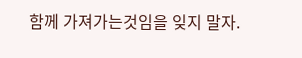함께 가져가는것임을 잊지 말자.